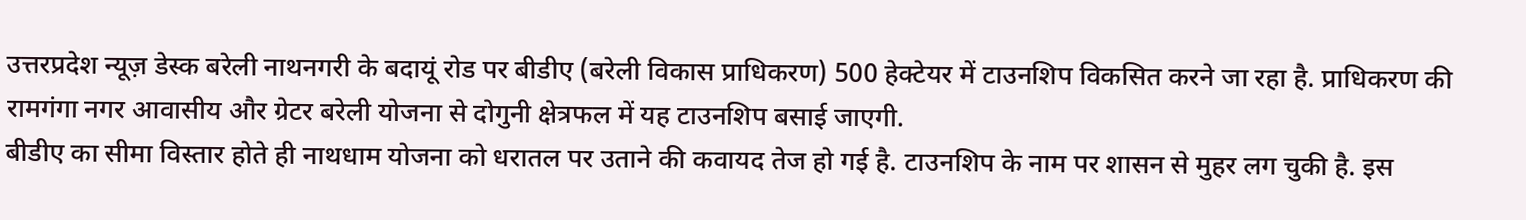उत्तरप्रदेश न्यूज़ डेस्क बरेली नाथनगरी के बदायूं रोड पर बीडीए (बरेली विकास प्राधिकरण) 500 हेक्टेयर में टाउनशिप विकसित करने जा रहा है. प्राधिकरण की रामगंगा नगर आवासीय और ग्रेटर बरेली योजना से दोगुनी क्षेत्रफल में यह टाउनशिप बसाई जाएगी.
बीडीए का सीमा विस्तार होते ही नाथधाम योजना को धरातल पर उताने की कवायद तेज हो गई है. टाउनशिप के नाम पर शासन से मुहर लग चुकी है. इस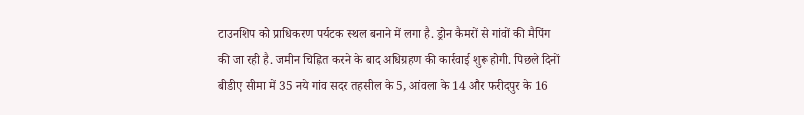टाउनशिप को प्राधिकरण पर्यटक स्थल बनाने में लगा है. ड्रोन कैमरों से गांवों की मैपिंग की जा रही है. जमीन चिह्नित करने के बाद अधिग्रहण की कार्रवाई शुरू होगी. पिछले दिनों बीडीए सीमा में 35 नये गांव सदर तहसील के 5, आंवला के 14 और फरीदपुर के 16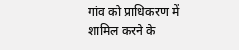गांव को प्राधिकरण में शामिल करने के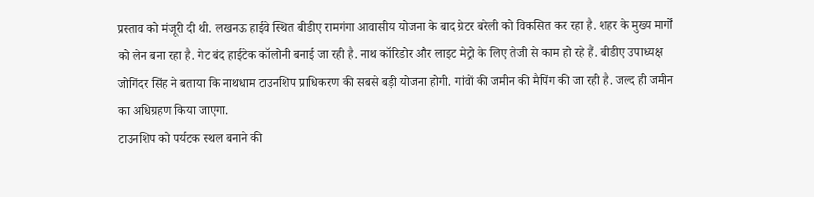प्रस्ताव को मंजूरी दी थी. लखनऊ हाईवे स्थित बीडीए रामगंगा आवासीय योजना के बाद ग्रेटर बरेली को विकसित कर रहा है. शहर के मुख्य मार्गों को लेन बना रहा है. गेट बंद हाईटेक कॉलोनी बनाई जा रही है. नाथ कॉरिडोर और लाइट मेट्रो के लिए तेजी से काम हो रहे हैं. बीडीए उपाध्यक्ष जोगिंदर सिंह ने बताया कि नाथधाम टाउनशिप प्राधिकरण की सबसे बड़ी योजना होगी. गांवों की जमीन की मैपिंग की जा रही है. जल्द ही जमीन का अधिग्रहण किया जाएगा.
टाउनशिप को पर्यटक स्थल बनाने की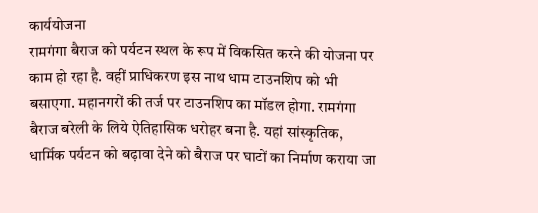कार्ययोजना
रामगंगा बैराज को पर्यटन स्थल के रूप में विकसित करने की योजना पर काम हो रहा है. वहीं प्राधिकरण इस नाथ धाम टाउनशिप को भी बसाएगा. महानगरों की तर्ज पर टाउनशिप का मॉडल होगा. रामगंगा बैराज बरेली के लिये ऐतिहासिक धरोहर बना है. यहां सांस्कृतिक, धार्मिक पर्यटन को बढ़ावा देने को बैराज पर घाटों का निर्माण कराया जा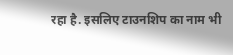रहा है. इसलिए टाउनशिप का नाम भी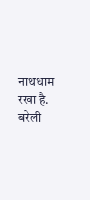नाथधाम रखा है.
बरेली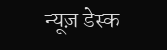न्यूज़ डेस्क